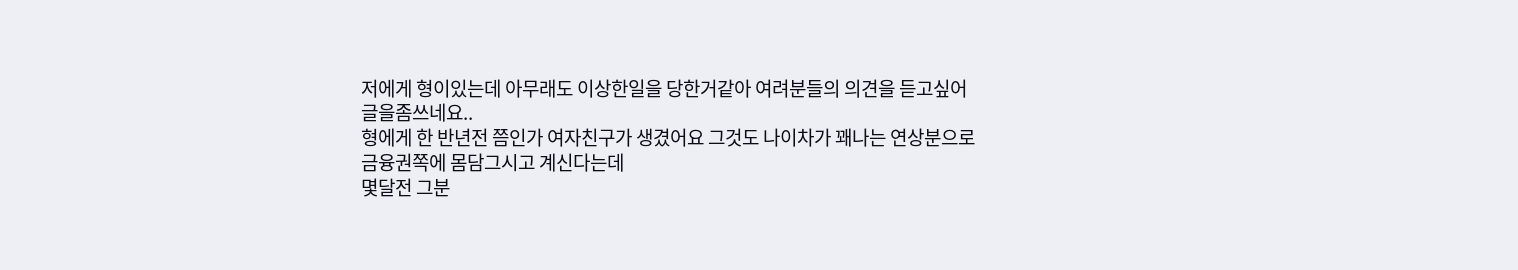저에게 형이있는데 아무래도 이상한일을 당한거같아 여려분들의 의견을 듣고싶어
글을좀쓰네요..
형에게 한 반년전 쯤인가 여자친구가 생겼어요 그것도 나이차가 꽤나는 연상분으로
금융권쪽에 몸담그시고 계신다는데
몇달전 그분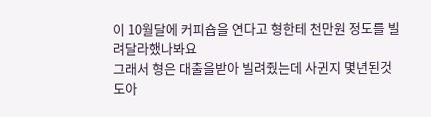이 10월달에 커피숍을 연다고 형한테 천만원 정도를 빌려달라했나봐요
그래서 형은 대출을받아 빌려줬는데 사귄지 몇년된것도아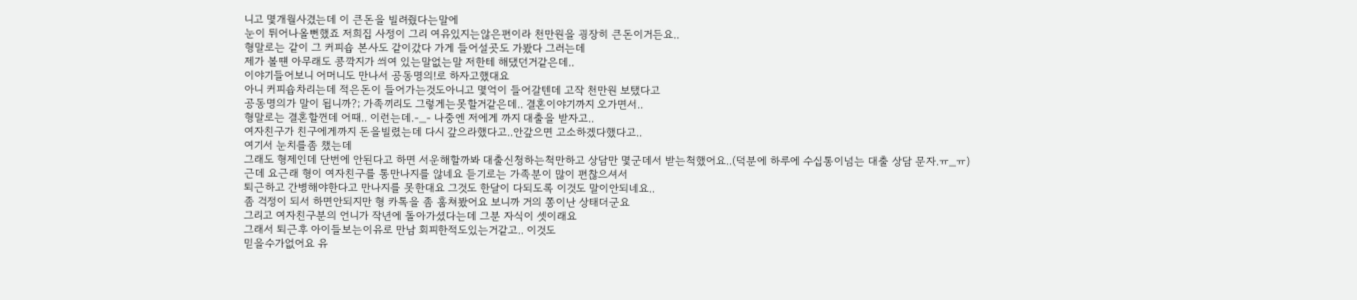니고 몇개월사겼는데 이 큰돈을 빌려줬다는말에
눈이 튀어나올뻔했죠 저희집 사정이 그리 여유있지는않은편이라 천만원을 굉장히 큰돈이거든요..
형말로는 같이 그 커피숍 본사도 같이갔다 가게 들어설곳도 가봤다 그러는데
제가 볼떈 아무래도 콩깍지가 씌여 있는말없는말 저한테 해댔던거같은데..
이야기들어보니 어머니도 만나서 공동명의!로 하자고했대요
아니 커피숍차리는데 적은돈이 들어가는것도아니고 몇억이 들어갈텐데 고작 천만원 보탰다고
공동명의가 말이 됩니까?; 가족끼리도 그렇게는못할거같은데.. 결혼이야기까지 오가면서..
형말로는 결혼할껀데 어때.. 이런는데.-_- 나중엔 저에게 까지 대출을 받자고..
여자친구가 친구에게까지 돈을빌렸는데 다시 갚으라했다고..안갚으면 고소하겠다했다고..
여기서 눈치를좀 챘는데
그래도 형제인데 단번에 안된다고 하면 서운해할까봐 대출신청하는척만하고 상담만 몇군데서 받는척했어요..(덕분에 하루에 수십통이넘는 대출 상담 문자.ㅠ_ㅠ)
근데 요근래 형이 여자친구를 통만나지를 않네요 듣기로는 가족분이 많이 편찮으셔서
퇴근하고 간병해야한다고 만나지를 못한대요 그것도 한달이 다되도록 이것도 말이안되네요..
좀 걱정이 되서 하면안되지만 형 카톡을 좀 훔쳐봤어요 보니까 거의 쫑이난 상태더군요
그리고 여자친구분의 언니가 작년에 돌아가셨다는데 그분 자식이 셋이래요
그래서 퇴근후 아이들보는이유로 만남 회피한적도있는거같고.. 이것도
믿을수가없어요 유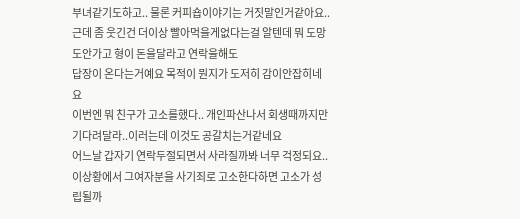부녀같기도하고.. 물론 커피숍이야기는 거짓말인거같아요..
근데 좀 웃긴건 더이상 빨아먹을게없다는걸 알텐데 뭐 도망도안가고 형이 돈을달라고 연락을해도
답장이 온다는거예요 목적이 뭔지가 도저히 감이안잡히네요
이번엔 뭐 친구가 고소를했다.. 개인파산나서 회생때까지만 기다려달라..이러는데 이것도 공갈치는거같네요
어느날 갑자기 연락두절되면서 사라질까봐 너무 걱정되요..
이상황에서 그여자분을 사기죄로 고소한다하면 고소가 성립될까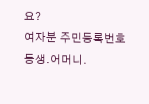요?
여자분 주민등록번호 동생.어머니.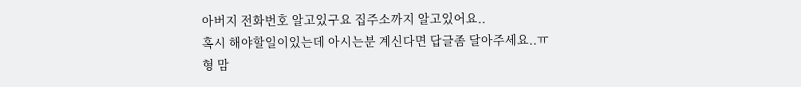아버지 전화번호 알고있구요 집주소까지 알고있어요..
혹시 해야할일이있는데 아시는분 계신다면 답글좀 달아주세요..ㅠ
형 맘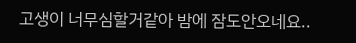고생이 너무심할거같아 밤에 잠도안오네요..